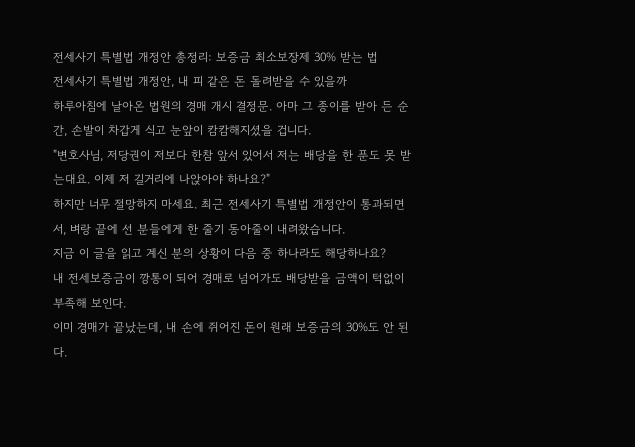전세사기 특별법 개정안 총정리: 보증금 최소보장제 30% 받는 법
전세사기 특별법 개정안, 내 피 같은 돈 돌려받을 수 있을까
하루아침에 날아온 법원의 경매 개시 결정문. 아마 그 종이를 받아 든 순간, 손발이 차갑게 식고 눈앞이 캄캄해지셨을 겁니다.
"변호사님, 저당권이 저보다 한참 앞서 있어서 저는 배당을 한 푼도 못 받는대요. 이제 저 길거리에 나앉아야 하나요?"
하지만 너무 절망하지 마세요. 최근 전세사기 특별법 개정안이 통과되면서, 벼랑 끝에 선 분들에게 한 줄기 동아줄이 내려왔습니다.
지금 이 글을 읽고 계신 분의 상황이 다음 중 하나라도 해당하나요?
내 전세보증금이 깡통이 되어 경매로 넘어가도 배당받을 금액이 턱없이 부족해 보인다.
이미 경매가 끝났는데, 내 손에 쥐어진 돈이 원래 보증금의 30%도 안 된다.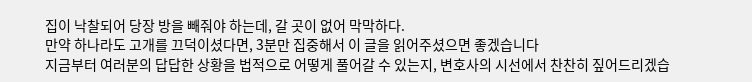집이 낙찰되어 당장 방을 빼줘야 하는데, 갈 곳이 없어 막막하다.
만약 하나라도 고개를 끄덕이셨다면, 3분만 집중해서 이 글을 읽어주셨으면 좋겠습니다
지금부터 여러분의 답답한 상황을 법적으로 어떻게 풀어갈 수 있는지, 변호사의 시선에서 찬찬히 짚어드리겠습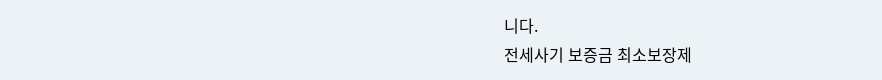니다.
전세사기 보증금 최소보장제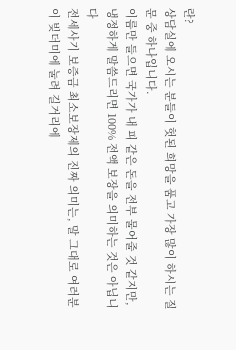란?
상담실에 오시는 분들이 헛된 희망을 품고 가장 많이 하시는 질문 중 하나입니다.
이름만 들으면 국가가 내 피 같은 돈을 전부 물어줄 것 같지만, 냉정하게 말씀드리면 100% 전액 보장을 의미하는 것은 아닙니다
전세사기 보증금 최소보장제의 진짜 의미는, 말 그대로 여러분이 빚더미에 눌려 길거리에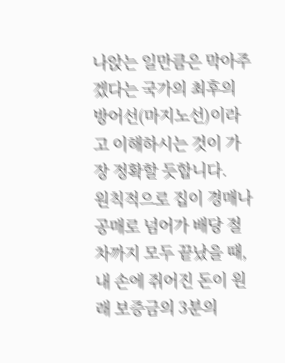나앉는 일만큼은 막아주겠다는 국가의 최후의 방어선(마지노선)이라고 이해하시는 것이 가장 정확할 듯합니다.
원칙적으로 집이 경매나 공매로 넘어가 배당 절차까지 모두 끝났을 때, 내 손에 쥐어진 돈이 원래 보증금의 3분의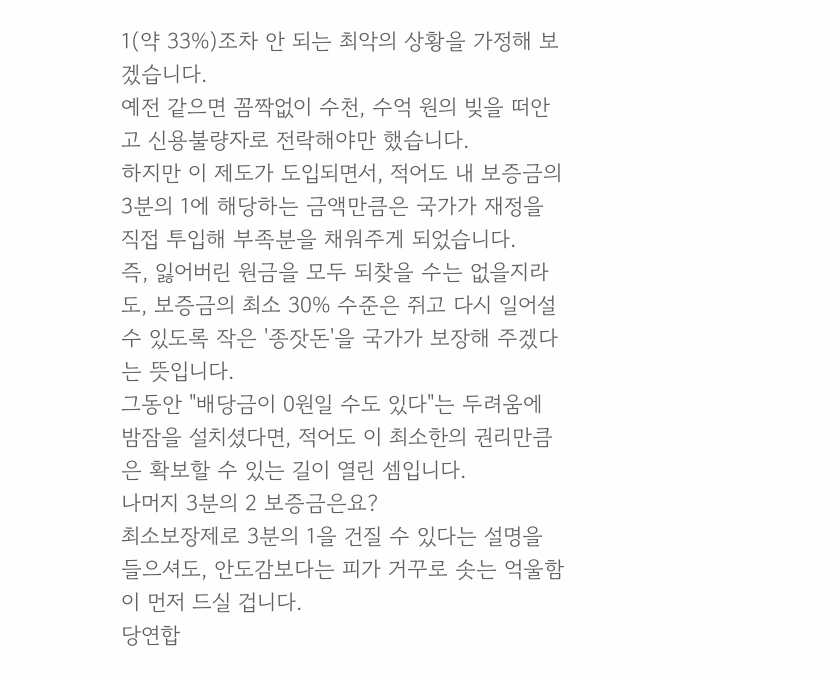1(약 33%)조차 안 되는 최악의 상황을 가정해 보겠습니다.
예전 같으면 꼼짝없이 수천, 수억 원의 빚을 떠안고 신용불량자로 전락해야만 했습니다.
하지만 이 제도가 도입되면서, 적어도 내 보증금의 3분의 1에 해당하는 금액만큼은 국가가 재정을 직접 투입해 부족분을 채워주게 되었습니다.
즉, 잃어버린 원금을 모두 되찾을 수는 없을지라도, 보증금의 최소 30% 수준은 쥐고 다시 일어설 수 있도록 작은 '종잣돈'을 국가가 보장해 주겠다는 뜻입니다.
그동안 "배당금이 0원일 수도 있다"는 두려움에 밤잠을 설치셨다면, 적어도 이 최소한의 권리만큼은 확보할 수 있는 길이 열린 셈입니다.
나머지 3분의 2 보증금은요?
최소보장제로 3분의 1을 건질 수 있다는 설명을 들으셔도, 안도감보다는 피가 거꾸로 솟는 억울함이 먼저 드실 겁니다.
당연합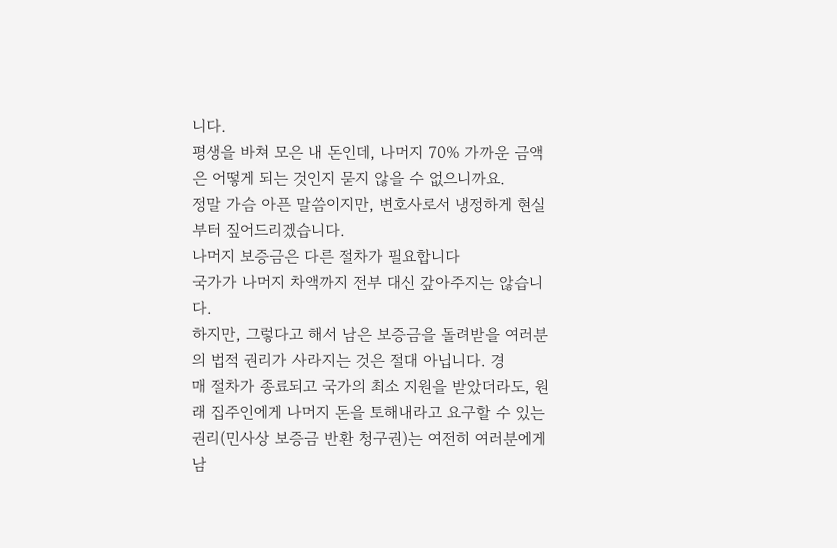니다.
평생을 바쳐 모은 내 돈인데, 나머지 70% 가까운 금액은 어떻게 되는 것인지 묻지 않을 수 없으니까요.
정말 가슴 아픈 말씀이지만, 변호사로서 냉정하게 현실부터 짚어드리겠습니다.
나머지 보증금은 다른 절차가 필요합니다
국가가 나머지 차액까지 전부 대신 갚아주지는 않습니다.
하지만, 그렇다고 해서 남은 보증금을 돌려받을 여러분의 법적 권리가 사라지는 것은 절대 아닙니다. 경
매 절차가 종료되고 국가의 최소 지원을 받았더라도, 원래 집주인에게 나머지 돈을 토해내라고 요구할 수 있는 권리(민사상 보증금 반환 청구권)는 여전히 여러분에게 남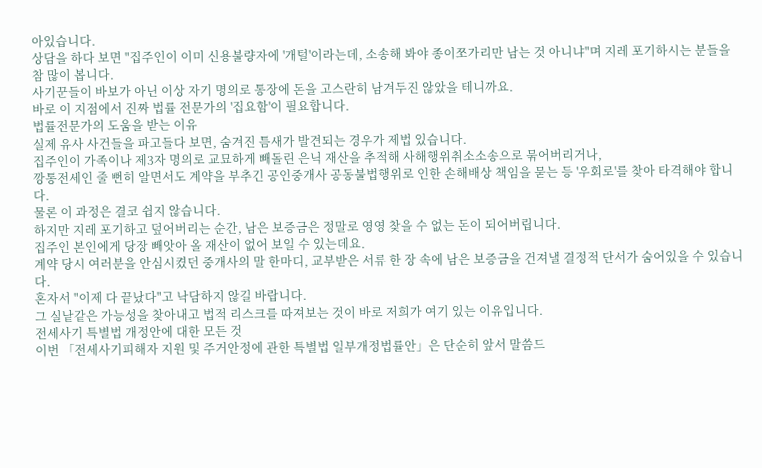아있습니다.
상담을 하다 보면 "집주인이 이미 신용불량자에 '개털'이라는데, 소송해 봐야 종이쪼가리만 남는 것 아니냐"며 지레 포기하시는 분들을 참 많이 봅니다.
사기꾼들이 바보가 아닌 이상 자기 명의로 통장에 돈을 고스란히 남겨두진 않았을 테니까요.
바로 이 지점에서 진짜 법률 전문가의 '집요함'이 필요합니다.
법률전문가의 도움을 받는 이유
실제 유사 사건들을 파고들다 보면, 숨겨진 틈새가 발견되는 경우가 제법 있습니다.
집주인이 가족이나 제3자 명의로 교묘하게 빼돌린 은닉 재산을 추적해 사해행위취소소송으로 묶어버리거나,
깡통전세인 줄 뻔히 알면서도 계약을 부추긴 공인중개사 공동불법행위로 인한 손해배상 책임을 묻는 등 '우회로'를 찾아 타격해야 합니다.
물론 이 과정은 결코 쉽지 않습니다.
하지만 지레 포기하고 덮어버리는 순간, 남은 보증금은 정말로 영영 찾을 수 없는 돈이 되어버립니다.
집주인 본인에게 당장 빼앗아 올 재산이 없어 보일 수 있는데요.
계약 당시 여러분을 안심시켰던 중개사의 말 한마디, 교부받은 서류 한 장 속에 남은 보증금을 건져낼 결정적 단서가 숨어있을 수 있습니다.
혼자서 "이제 다 끝났다"고 낙담하지 않길 바랍니다.
그 실낱같은 가능성을 찾아내고 법적 리스크를 따져보는 것이 바로 저희가 여기 있는 이유입니다.
전세사기 특별법 개정안에 대한 모든 것
이번 「전세사기피해자 지원 및 주거안정에 관한 특별법 일부개정법률안」은 단순히 앞서 말씀드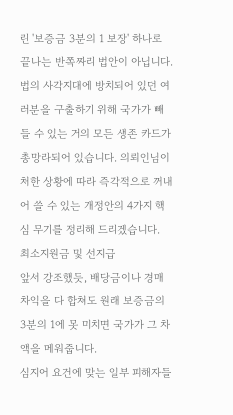린 '보증금 3분의 1 보장' 하나로 끝나는 반쪽짜리 법안이 아닙니다.
법의 사각지대에 방치되어 있던 여러분을 구출하기 위해 국가가 빼들 수 있는 거의 모든 생존 카드가 총망라되어 있습니다. 의뢰인님이 처한 상황에 따라 즉각적으로 꺼내어 쓸 수 있는 개정안의 4가지 핵심 무기를 정리해 드리겠습니다.
최소지원금 및 선지급
앞서 강조했듯, 배당금이나 경매 차익을 다 합쳐도 원래 보증금의 3분의 1에 못 미치면 국가가 그 차액을 메워줍니다.
심지어 요건에 맞는 일부 피해자들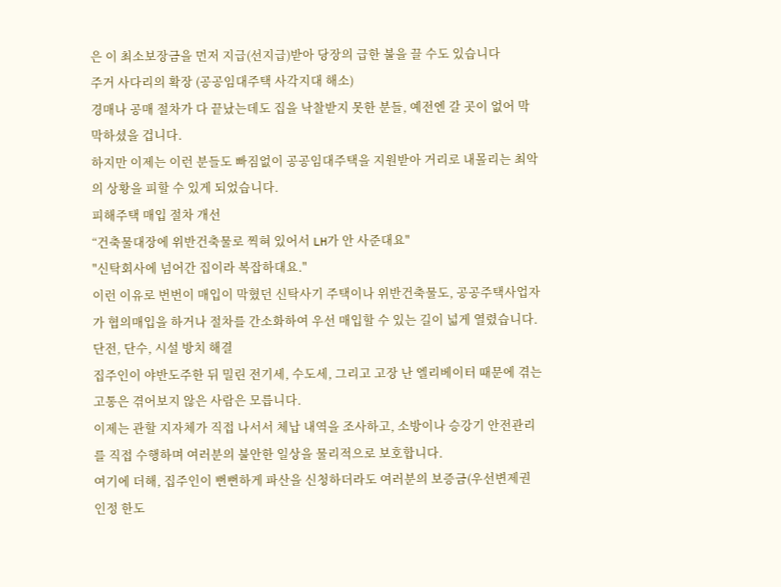은 이 최소보장금을 먼저 지급(선지급)받아 당장의 급한 불을 끌 수도 있습니다
주거 사다리의 확장 (공공임대주택 사각지대 해소)
경매나 공매 절차가 다 끝났는데도 집을 낙찰받지 못한 분들, 예전엔 갈 곳이 없어 막막하셨을 겁니다.
하지만 이제는 이런 분들도 빠짐없이 공공임대주택을 지원받아 거리로 내몰리는 최악의 상황을 피할 수 있게 되었습니다.
피해주택 매입 절차 개선
“건축물대장에 위반건축물로 찍혀 있어서 LH가 안 사준대요"
"신탁회사에 넘어간 집이라 복잡하대요."
이런 이유로 번번이 매입이 막혔던 신탁사기 주택이나 위반건축물도, 공공주택사업자가 협의매입을 하거나 절차를 간소화하여 우선 매입할 수 있는 길이 넓게 열렸습니다.
단전, 단수, 시설 방치 해결
집주인이 야반도주한 뒤 밀린 전기세, 수도세, 그리고 고장 난 엘리베이터 때문에 겪는 고통은 겪어보지 않은 사람은 모릅니다.
이제는 관할 지자체가 직접 나서서 체납 내역을 조사하고, 소방이나 승강기 안전관리를 직접 수행하며 여러분의 불안한 일상을 물리적으로 보호합니다.
여기에 더해, 집주인이 뻔뻔하게 파산을 신청하더라도 여러분의 보증금(우선변제권 인정 한도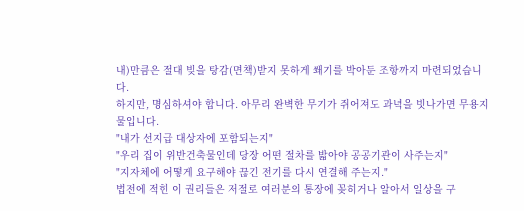내)만큼은 절대 빚을 탕감(면책)받지 못하게 쐐기를 박아둔 조항까지 마련되었습니다.
하지만, 명심하셔야 합니다. 아무리 완벽한 무기가 쥐어져도 과녁을 빗나가면 무용지물입니다.
"내가 선지급 대상자에 포함되는지"
"우리 집이 위반건축물인데 당장 어떤 절차를 밟아야 공공기관이 사주는지"
"지자체에 어떻게 요구해야 끊긴 전기를 다시 연결해 주는지."
법전에 적힌 이 권리들은 저절로 여러분의 통장에 꽂히거나 알아서 일상을 구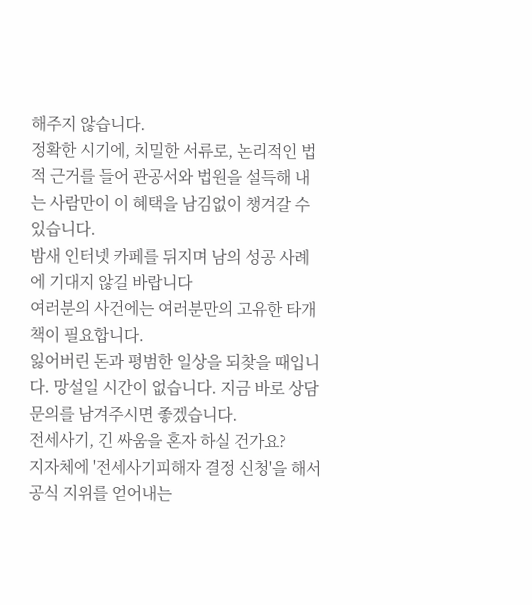해주지 않습니다.
정확한 시기에, 치밀한 서류로, 논리적인 법적 근거를 들어 관공서와 법원을 설득해 내는 사람만이 이 혜택을 남김없이 챙겨갈 수 있습니다.
밤새 인터넷 카페를 뒤지며 남의 성공 사례에 기대지 않길 바랍니다
여러분의 사건에는 여러분만의 고유한 타개책이 필요합니다.
잃어버린 돈과 평범한 일상을 되찾을 때입니다. 망설일 시간이 없습니다. 지금 바로 상담 문의를 남겨주시면 좋겠습니다.
전세사기, 긴 싸움을 혼자 하실 건가요?
지자체에 '전세사기피해자 결정 신청'을 해서 공식 지위를 얻어내는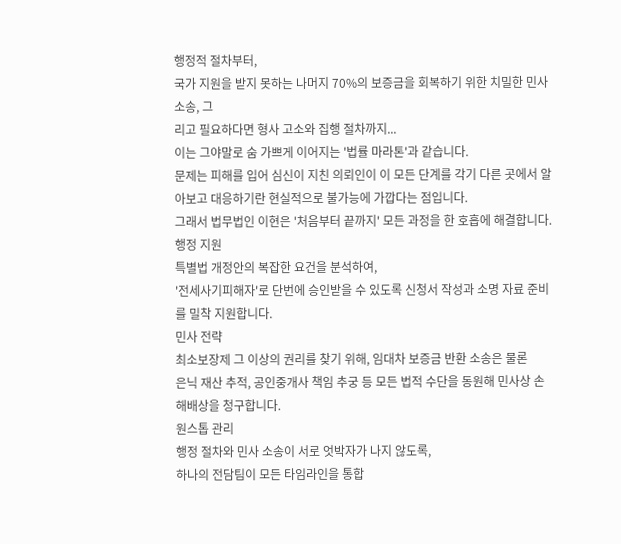행정적 절차부터,
국가 지원을 받지 못하는 나머지 70%의 보증금을 회복하기 위한 치밀한 민사 소송, 그
리고 필요하다면 형사 고소와 집행 절차까지...
이는 그야말로 숨 가쁘게 이어지는 '법률 마라톤'과 같습니다.
문제는 피해를 입어 심신이 지친 의뢰인이 이 모든 단계를 각기 다른 곳에서 알아보고 대응하기란 현실적으로 불가능에 가깝다는 점입니다.
그래서 법무법인 이현은 '처음부터 끝까지' 모든 과정을 한 호흡에 해결합니다.
행정 지원
특별법 개정안의 복잡한 요건을 분석하여,
'전세사기피해자'로 단번에 승인받을 수 있도록 신청서 작성과 소명 자료 준비를 밀착 지원합니다.
민사 전략
최소보장제 그 이상의 권리를 찾기 위해, 임대차 보증금 반환 소송은 물론
은닉 재산 추적, 공인중개사 책임 추궁 등 모든 법적 수단을 동원해 민사상 손해배상을 청구합니다.
원스톱 관리
행정 절차와 민사 소송이 서로 엇박자가 나지 않도록,
하나의 전담팀이 모든 타임라인을 통합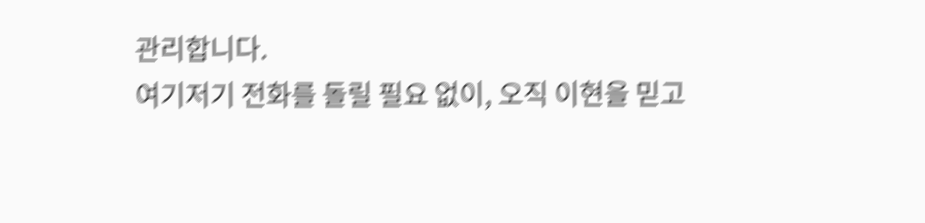관리합니다.
여기저기 전화를 돌릴 필요 없이, 오직 이현을 믿고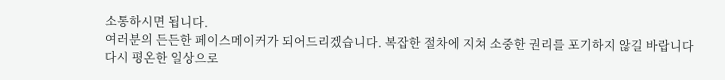소통하시면 됩니다.
여러분의 든든한 페이스메이커가 되어드리겠습니다. 복잡한 절차에 지쳐 소중한 권리를 포기하지 않길 바랍니다
다시 평온한 일상으로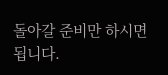돌아갈 준비만 하시면 됩니다.